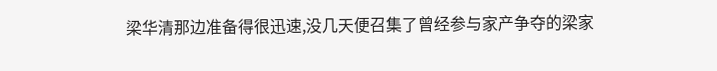梁华清那边准备得很迅速,没几天便召集了曾经参与家产争夺的梁家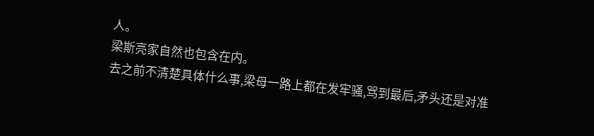人。
梁斯亮家自然也包含在内。
去之前不清楚具体什么事,梁母一路上都在发牢骚,骂到最后,矛头还是对准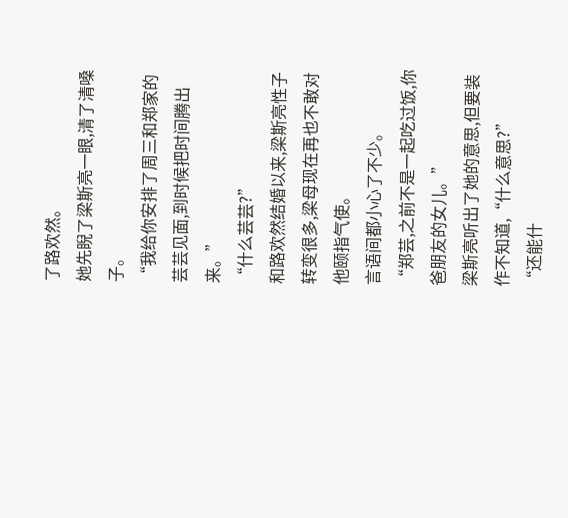了路欢然。
她先睨了梁斯亮一眼,清了清嗓子。
“我给你安排了周三和郑家的芸芸见面,到时候把时间腾出来。”
“什么芸芸?”
和路欢然结婚以来,梁斯亮性子转变很多,梁母现在再也不敢对他颐指气使。
言语间都小心了不少。
“郑芸,之前不是一起吃过饭,你爸朋友的女儿。”
梁斯亮听出了她的意思,但要装作不知道,“什么意思?”
“还能什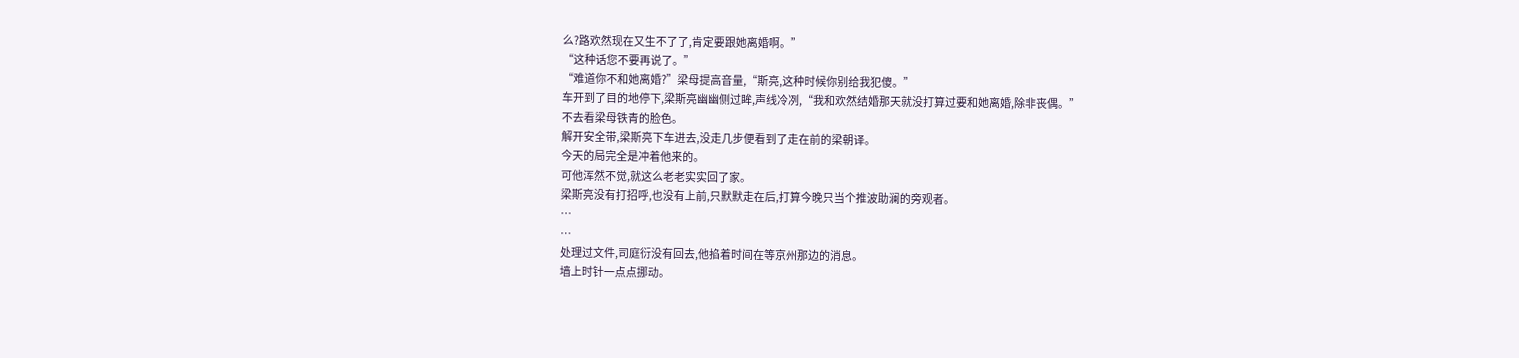么?路欢然现在又生不了了,肯定要跟她离婚啊。”
“这种话您不要再说了。”
“难道你不和她离婚?”梁母提高音量,“斯亮,这种时候你别给我犯傻。”
车开到了目的地停下,梁斯亮幽幽侧过眸,声线冷冽,“我和欢然结婚那天就没打算过要和她离婚,除非丧偶。”
不去看梁母铁青的脸色。
解开安全带,梁斯亮下车进去,没走几步便看到了走在前的梁朝译。
今天的局完全是冲着他来的。
可他浑然不觉,就这么老老实实回了家。
梁斯亮没有打招呼,也没有上前,只默默走在后,打算今晚只当个推波助澜的旁观者。
…
…
处理过文件,司庭衍没有回去,他掐着时间在等京州那边的消息。
墙上时针一点点挪动。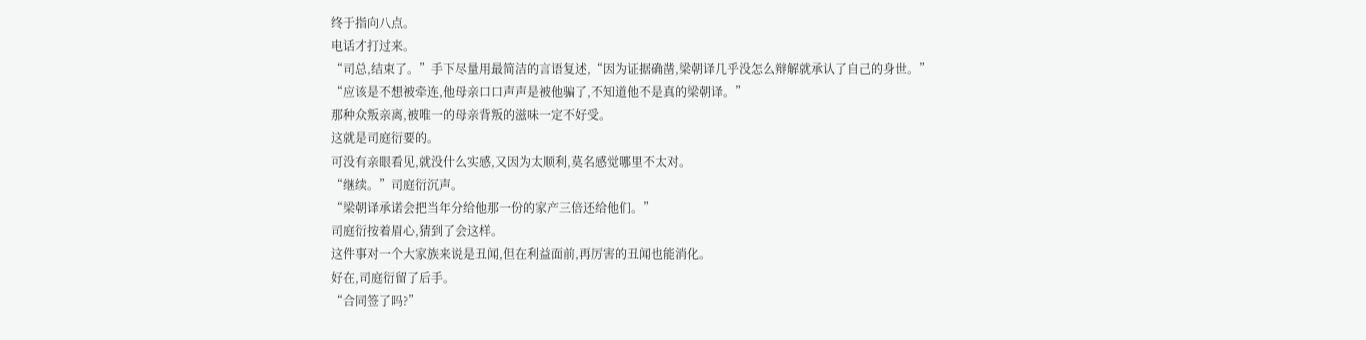终于指向八点。
电话才打过来。
“司总,结束了。”手下尽量用最简洁的言语复述,“因为证据确凿,梁朝译几乎没怎么辩解就承认了自己的身世。”
“应该是不想被牵连,他母亲口口声声是被他骗了,不知道他不是真的梁朝译。”
那种众叛亲离,被唯一的母亲背叛的滋味一定不好受。
这就是司庭衍要的。
可没有亲眼看见,就没什么实感,又因为太顺利,莫名感觉哪里不太对。
“继续。”司庭衍沉声。
“梁朝译承诺会把当年分给他那一份的家产三倍还给他们。”
司庭衍按着眉心,猜到了会这样。
这件事对一个大家族来说是丑闻,但在利益面前,再厉害的丑闻也能消化。
好在,司庭衍留了后手。
“合同签了吗?”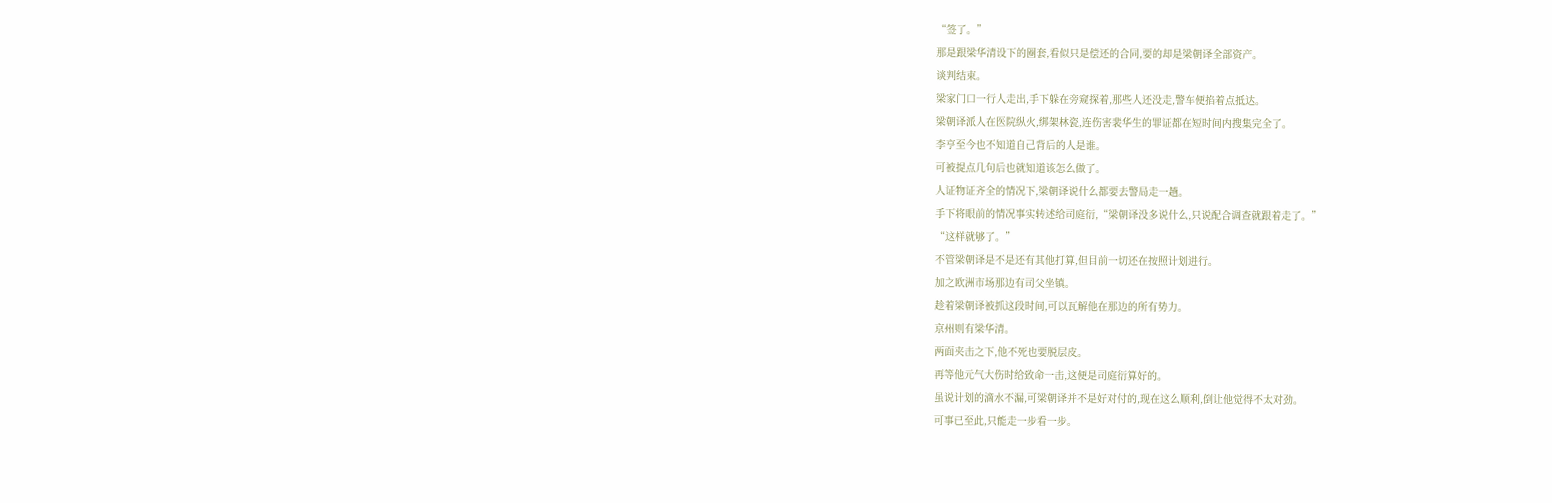“签了。”
那是跟梁华清设下的圈套,看似只是偿还的合同,要的却是梁朝译全部资产。
谈判结束。
梁家门口一行人走出,手下躲在旁窥探着,那些人还没走,警车便掐着点抵达。
梁朝译派人在医院纵火,绑架林瓷,连伤害裴华生的罪证都在短时间内搜集完全了。
李亨至今也不知道自己背后的人是谁。
可被提点几句后也就知道该怎么做了。
人证物证齐全的情况下,梁朝译说什么都要去警局走一趟。
手下将眼前的情况事实转述给司庭衍,“梁朝译没多说什么,只说配合调查就跟着走了。”
“这样就够了。”
不管梁朝译是不是还有其他打算,但目前一切还在按照计划进行。
加之欧洲市场那边有司父坐镇。
趁着梁朝译被抓这段时间,可以瓦解他在那边的所有势力。
京州则有梁华清。
两面夹击之下,他不死也要脱层皮。
再等他元气大伤时给致命一击,这便是司庭衍算好的。
虽说计划的滴水不漏,可梁朝译并不是好对付的,现在这么顺利,倒让他觉得不太对劲。
可事已至此,只能走一步看一步。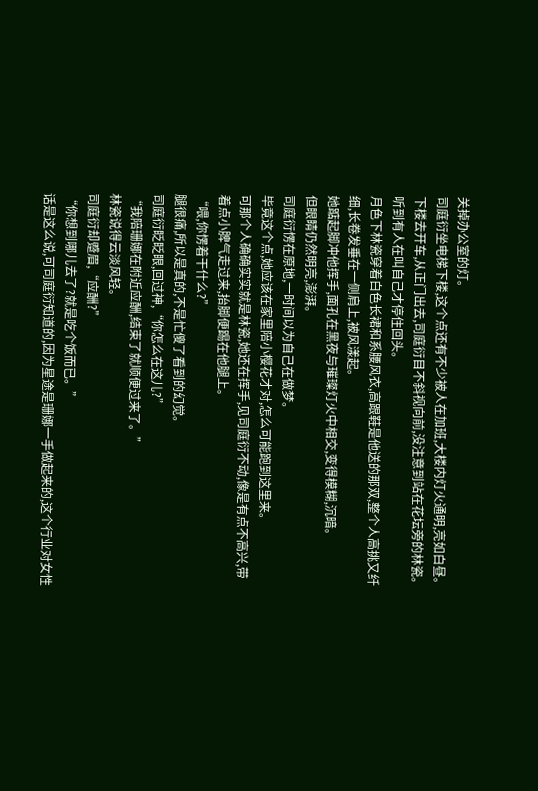关掉办公室的灯。
司庭衍坐电梯下楼,这个点还有不少被人在加班,大楼内灯火通明,亮如白昼。
下楼去开车,从正门出去,司庭衍目不斜视向前,没注意到站在花坛旁的林瓷。
听到有人在叫自己才停住回头。
月色下林瓷穿着白色长裙和系腰风衣,高跟鞋是他送的那双,整个人高挑又纤细,长卷发垂在一侧肩上,被风漾起。
她踮起脚冲他挥手,面孔在黑夜与璀璨灯火中相交,变得模糊,沉暗。
但眼睛仍然明亮,澎湃。
司庭衍愣在原地,一时间以为自己在做梦。
毕竟这个点,她应该在家里陪小樱花才对,怎么可能跑到这里来。
可那个人确确实实就是林瓷,她还在挥手,见司庭衍不动,像是有点不高兴,带着点小脾气走过来,抬脚便踢在他腿上。
“喂,你愣着干什么?”
腿很痛,所以是真的,不是忙傻了看到的幻觉。
司庭衍眨眨眼,回过神,“你怎么在这儿?”
“我陪珊娜在附近应酬,结束了就顺便过来了。”
林瓷说得云淡风轻。
司庭衍却蹙眉,“应酬?”
“你想到哪儿去了?就是吃个饭而已。”
话是这么说,可司庭衍知道的,因为星途是珊娜一手做起来的,这个行业对女性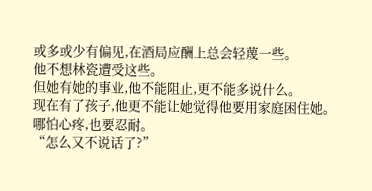或多或少有偏见,在酒局应酬上总会轻蔑一些。
他不想林瓷遭受这些。
但她有她的事业,他不能阻止,更不能多说什么。
现在有了孩子,他更不能让她觉得他要用家庭困住她。
哪怕心疼,也要忍耐。
“怎么又不说话了?”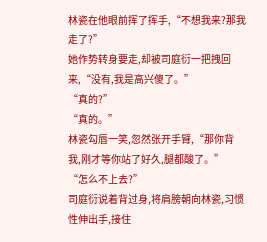林瓷在他眼前挥了挥手,“不想我来?那我走了?”
她作势转身要走,却被司庭衍一把拽回来,“没有,我是高兴傻了。”
“真的?”
“真的。”
林瓷勾唇一笑,忽然张开手臂,“那你背我,刚才等你站了好久,腿都酸了。”
“怎么不上去?”
司庭衍说着背过身,将肩膀朝向林瓷,习惯性伸出手,接住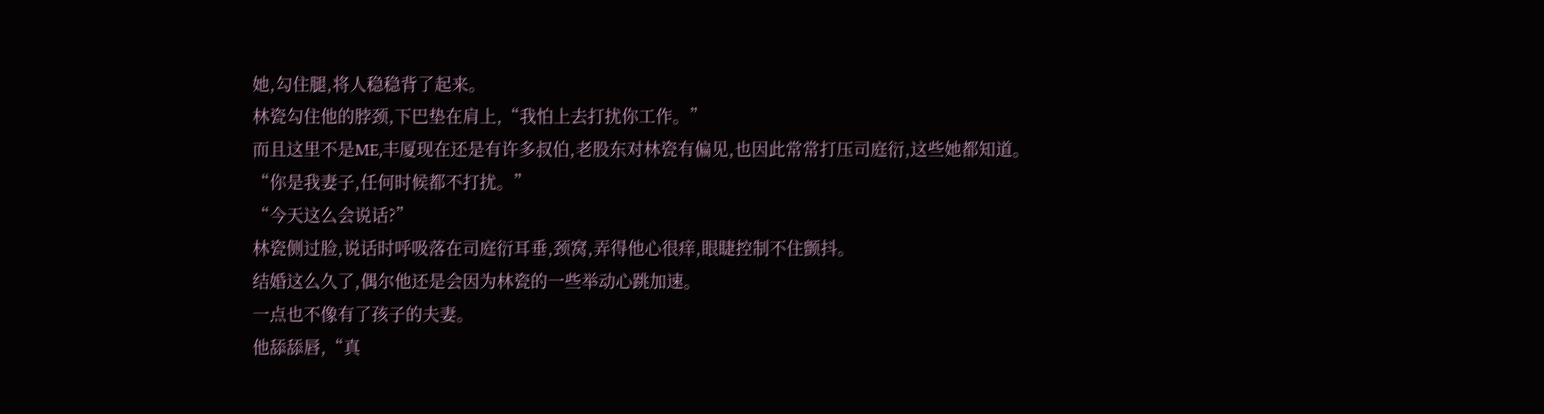她,勾住腿,将人稳稳背了起来。
林瓷勾住他的脖颈,下巴垫在肩上,“我怕上去打扰你工作。”
而且这里不是ME,丰厦现在还是有许多叔伯,老股东对林瓷有偏见,也因此常常打压司庭衍,这些她都知道。
“你是我妻子,任何时候都不打扰。”
“今天这么会说话?”
林瓷侧过脸,说话时呼吸落在司庭衍耳垂,颈窝,弄得他心很痒,眼睫控制不住颤抖。
结婚这么久了,偶尔他还是会因为林瓷的一些举动心跳加速。
一点也不像有了孩子的夫妻。
他舔舔唇,“真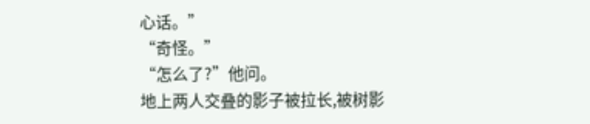心话。”
“奇怪。”
“怎么了?”他问。
地上两人交叠的影子被拉长,被树影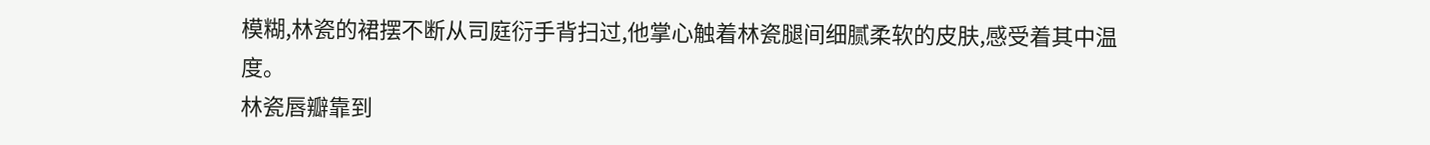模糊,林瓷的裙摆不断从司庭衍手背扫过,他掌心触着林瓷腿间细腻柔软的皮肤,感受着其中温度。
林瓷唇瓣靠到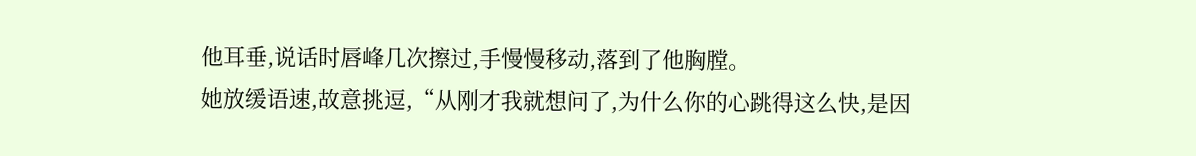他耳垂,说话时唇峰几次擦过,手慢慢移动,落到了他胸膛。
她放缓语速,故意挑逗,“从刚才我就想问了,为什么你的心跳得这么快,是因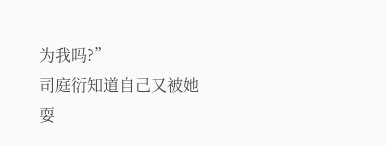为我吗?”
司庭衍知道自己又被她耍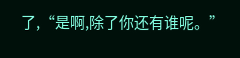了,“是啊,除了你还有谁呢。”